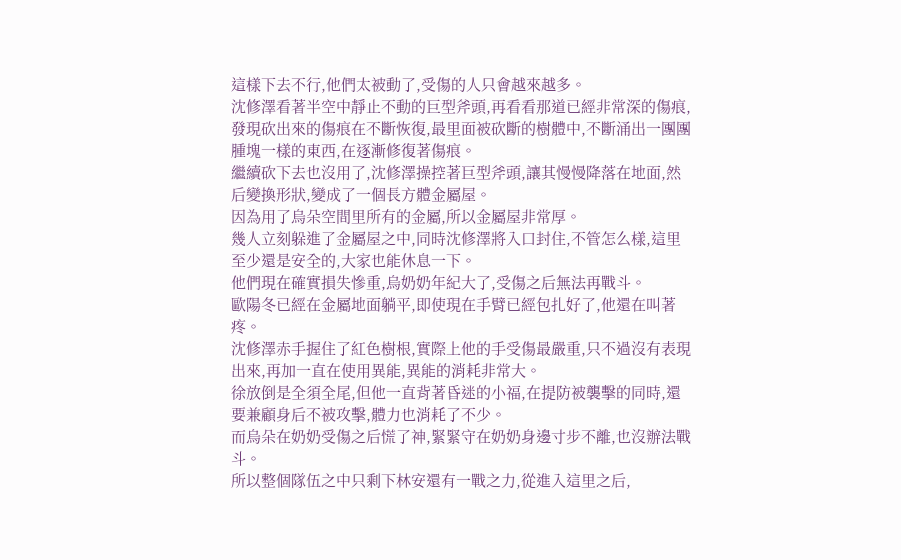這樣下去不行,他們太被動了,受傷的人只會越來越多。
沈修澤看著半空中靜止不動的巨型斧頭,再看看那道已經非常深的傷痕,發現砍出來的傷痕在不斷恢復,最里面被砍斷的樹體中,不斷涌出一團團腫塊一樣的東西,在逐漸修復著傷痕。
繼續砍下去也沒用了,沈修澤操控著巨型斧頭,讓其慢慢降落在地面,然后變換形狀,變成了一個長方體金屬屋。
因為用了烏朵空間里所有的金屬,所以金屬屋非常厚。
幾人立刻躲進了金屬屋之中,同時沈修澤將入口封住,不管怎么樣,這里至少還是安全的,大家也能休息一下。
他們現在確實損失慘重,烏奶奶年紀大了,受傷之后無法再戰斗。
歐陽冬已經在金屬地面躺平,即使現在手臂已經包扎好了,他還在叫著疼。
沈修澤赤手握住了紅色樹根,實際上他的手受傷最嚴重,只不過沒有表現出來,再加一直在使用異能,異能的消耗非常大。
徐放倒是全須全尾,但他一直背著昏迷的小福,在提防被襲擊的同時,還要兼顧身后不被攻擊,體力也消耗了不少。
而烏朵在奶奶受傷之后慌了神,緊緊守在奶奶身邊寸步不離,也沒辦法戰斗。
所以整個隊伍之中只剩下林安還有一戰之力,從進入這里之后,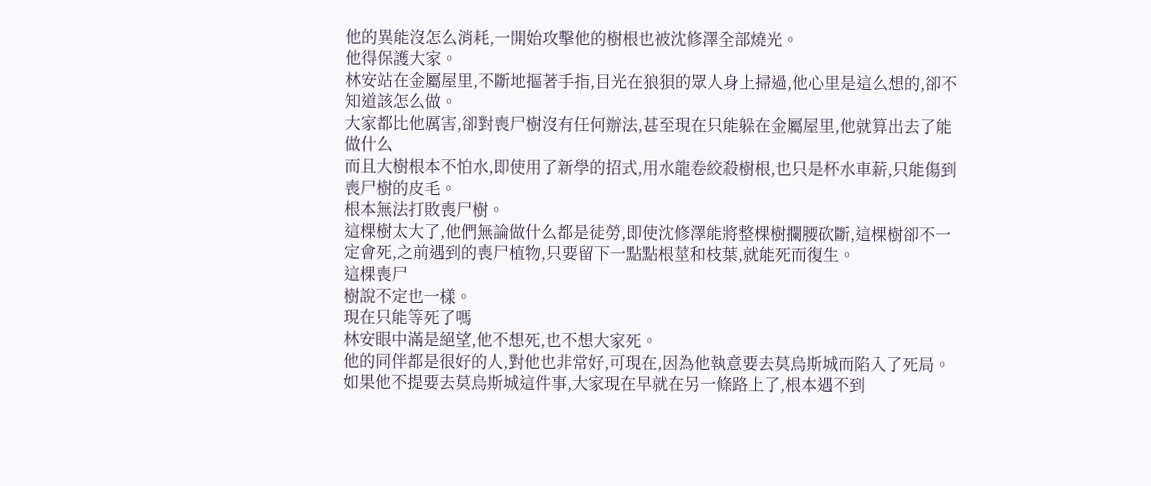他的異能沒怎么消耗,一開始攻擊他的樹根也被沈修澤全部燒光。
他得保護大家。
林安站在金屬屋里,不斷地摳著手指,目光在狼狽的眾人身上掃過,他心里是這么想的,卻不知道該怎么做。
大家都比他厲害,卻對喪尸樹沒有任何辦法,甚至現在只能躲在金屬屋里,他就算出去了能做什么
而且大樹根本不怕水,即使用了新學的招式,用水龍卷絞殺樹根,也只是杯水車薪,只能傷到喪尸樹的皮毛。
根本無法打敗喪尸樹。
這棵樹太大了,他們無論做什么都是徒勞,即使沈修澤能將整棵樹攔腰砍斷,這棵樹卻不一定會死,之前遇到的喪尸植物,只要留下一點點根莖和枝葉,就能死而復生。
這棵喪尸
樹說不定也一樣。
現在只能等死了嗎
林安眼中滿是絕望,他不想死,也不想大家死。
他的同伴都是很好的人,對他也非常好,可現在,因為他執意要去莫烏斯城而陷入了死局。
如果他不提要去莫烏斯城這件事,大家現在早就在另一條路上了,根本遇不到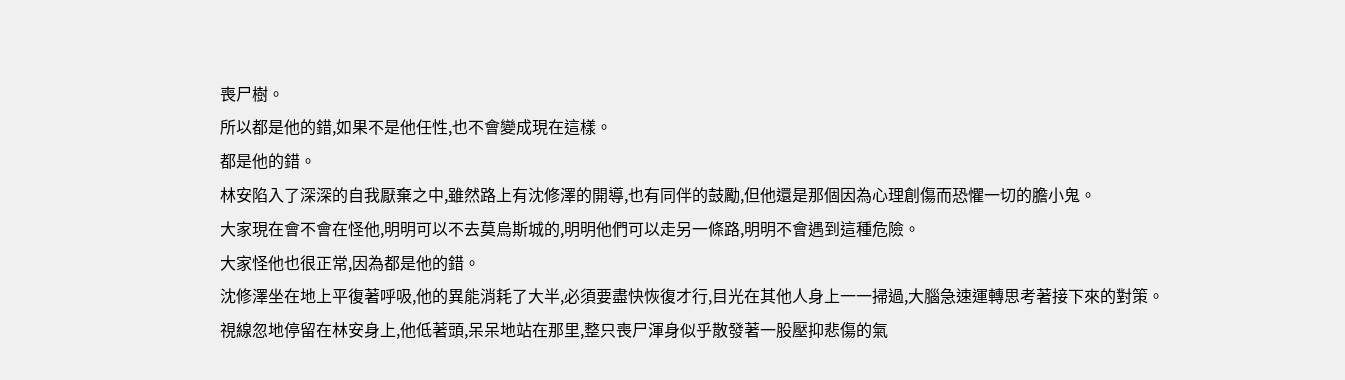喪尸樹。
所以都是他的錯,如果不是他任性,也不會變成現在這樣。
都是他的錯。
林安陷入了深深的自我厭棄之中,雖然路上有沈修澤的開導,也有同伴的鼓勵,但他還是那個因為心理創傷而恐懼一切的膽小鬼。
大家現在會不會在怪他,明明可以不去莫烏斯城的,明明他們可以走另一條路,明明不會遇到這種危險。
大家怪他也很正常,因為都是他的錯。
沈修澤坐在地上平復著呼吸,他的異能消耗了大半,必須要盡快恢復才行,目光在其他人身上一一掃過,大腦急速運轉思考著接下來的對策。
視線忽地停留在林安身上,他低著頭,呆呆地站在那里,整只喪尸渾身似乎散發著一股壓抑悲傷的氣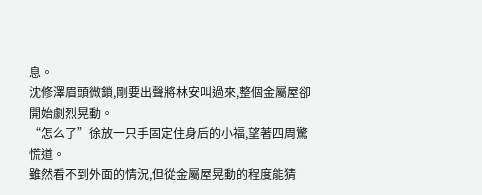息。
沈修澤眉頭微鎖,剛要出聲將林安叫過來,整個金屬屋卻開始劇烈晃動。
“怎么了”徐放一只手固定住身后的小福,望著四周驚慌道。
雖然看不到外面的情況,但從金屬屋晃動的程度能猜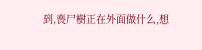到,喪尸樹正在外面做什么,想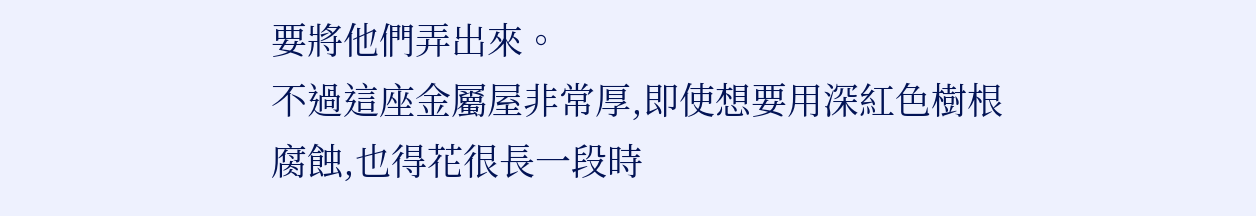要將他們弄出來。
不過這座金屬屋非常厚,即使想要用深紅色樹根腐蝕,也得花很長一段時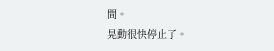間。
晃動很快停止了。